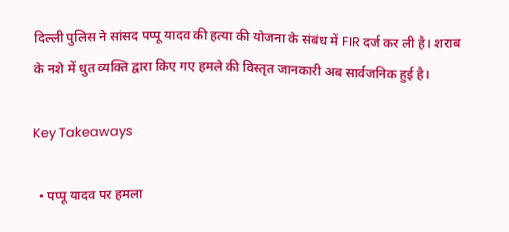दिल्ली पुलिस ने सांसद पप्पू यादव की हत्या की योजना के संबंध में FIR दर्ज कर ली है। शराब के नशे में धुत व्यक्ति द्वारा किए गए हमले की विस्तृत जानकारी अब सार्वजनिक हुई है।

Key Takeaways

  • पप्पू यादव पर हमला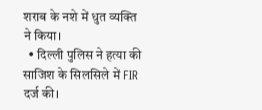शराब के नशे में धुत व्यक्ति ने किया।
  • दिल्ली पुलिस ने हत्या की साजिश के सिलसिले में FIR दर्ज की।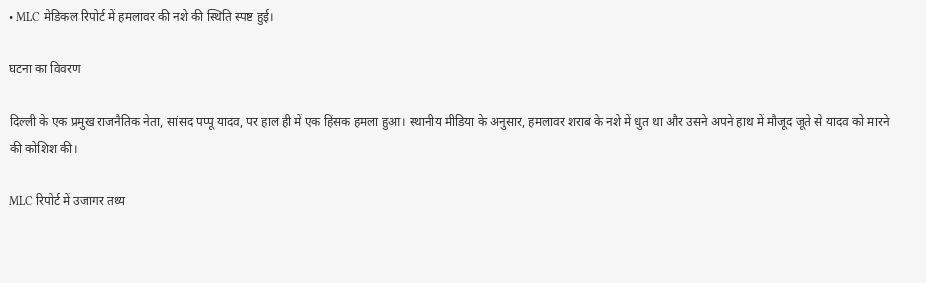• MLC मेडिकल रिपोर्ट में हमलावर की नशे की स्थिति स्पष्ट हुई।

घटना का विवरण

दिल्ली के एक प्रमुख राजनैतिक नेता, सांसद पप्पू यादव, पर हाल ही में एक हिंसक हमला हुआ। स्थानीय मीडिया के अनुसार, हमलावर शराब के नशे में धुत था और उसने अपने हाथ में मौजूद जूते से यादव को मारने की कोशिश की।

MLC रिपोर्ट में उजागर तथ्य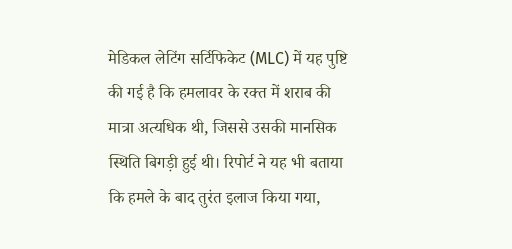मेडिकल लेटिंग सर्टिफिकेट (MLC) में यह पुष्टि की गई है कि हमलावर के रक्त में शराब की मात्रा अत्यधिक थी, जिससे उसकी मानसिक स्थिति बिगड़ी हुई थी। रिपोर्ट ने यह भी बताया कि हमले के बाद तुरंत इलाज किया गया,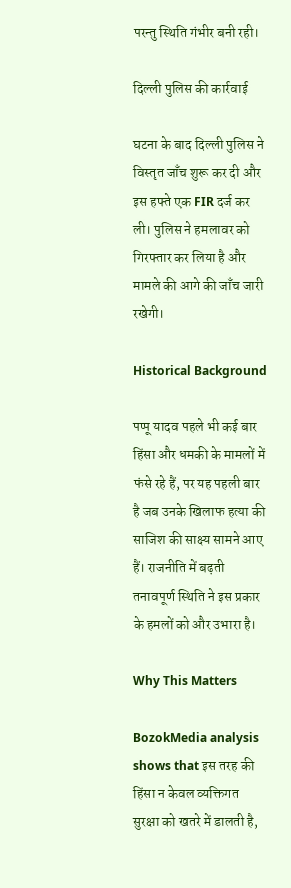परन्तु स्थिति गंभीर बनी रही।

दिल्ली पुलिस की कार्रवाई

घटना के बाद दिल्ली पुलिस ने विस्तृत जाँच शुरू कर दी और इस हफ्ते एक FIR दर्ज कर ली। पुलिस ने हमलावर को गिरफ्तार कर लिया है और मामले की आगे की जाँच जारी रखेगी।

Historical Background

पप्पू यादव पहले भी कई बार हिंसा और धमकी के मामलों में फंसे रहे हैं, पर यह पहली बार है जब उनके खिलाफ हत्या की साजिश की साक्ष्य सामने आए हैं। राजनीति में बढ़ती तनावपूर्ण स्थिति ने इस प्रकार के हमलों को और उभारा है।

Why This Matters

BozokMedia analysis shows that इस तरह की हिंसा न केवल व्यक्तिगत सुरक्षा को खतरे में डालती है,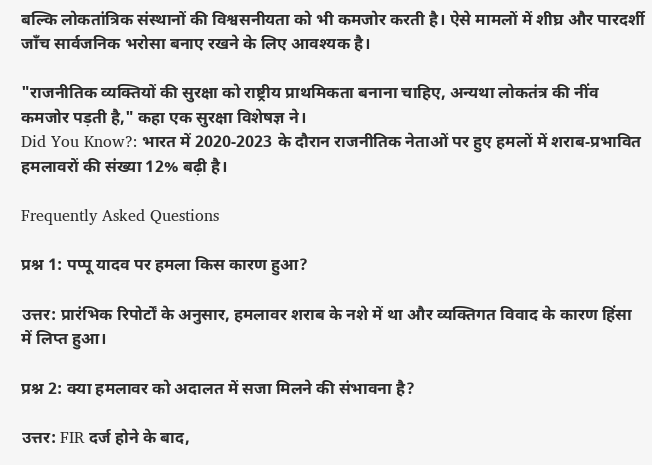बल्कि लोकतांत्रिक संस्थानों की विश्वसनीयता को भी कमजोर करती है। ऐसे मामलों में शीघ्र और पारदर्शी जाँच सार्वजनिक भरोसा बनाए रखने के लिए आवश्यक है।

"राजनीतिक व्यक्तियों की सुरक्षा को राष्ट्रीय प्राथमिकता बनाना चाहिए, अन्यथा लोकतंत्र की नींव कमजोर पड़ती है," कहा एक सुरक्षा विशेषज्ञ ने।
Did You Know?: भारत में 2020‑2023 के दौरान राजनीतिक नेताओं पर हुए हमलों में शराब‑प्रभावित हमलावरों की संख्या 12% बढ़ी है।

Frequently Asked Questions

प्रश्न 1: पप्पू यादव पर हमला किस कारण हुआ?

उत्तर: प्रारंभिक रिपोर्टों के अनुसार, हमलावर शराब के नशे में था और व्यक्तिगत विवाद के कारण हिंसा में लिप्त हुआ।

प्रश्न 2: क्या हमलावर को अदालत में सजा मिलने की संभावना है?

उत्तर: FIR दर्ज होने के बाद,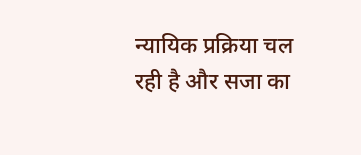न्यायिक प्रक्रिया चल रही है और सजा का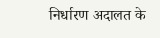निर्धारण अदालत के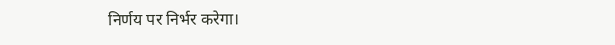निर्णय पर निर्भर करेगा।